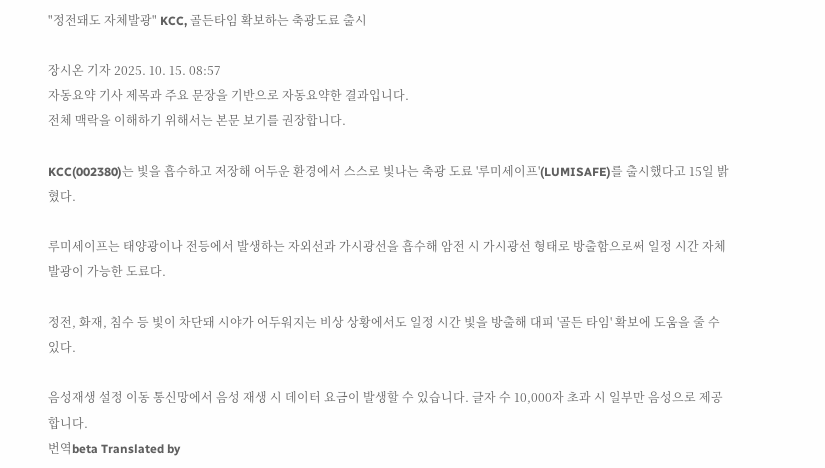"정전돼도 자체발광" KCC, 골든타임 확보하는 축광도료 출시

장시온 기자 2025. 10. 15. 08:57
자동요약 기사 제목과 주요 문장을 기반으로 자동요약한 결과입니다.
전체 맥락을 이해하기 위해서는 본문 보기를 권장합니다.

KCC(002380)는 빛을 흡수하고 저장해 어두운 환경에서 스스로 빛나는 축광 도료 '루미세이프'(LUMISAFE)를 출시했다고 15일 밝혔다.

루미세이프는 태양광이나 전등에서 발생하는 자외선과 가시광선을 흡수해 암전 시 가시광선 형태로 방출함으로써 일정 시간 자체 발광이 가능한 도료다.

정전, 화재, 침수 등 빛이 차단돼 시야가 어두워지는 비상 상황에서도 일정 시간 빛을 방출해 대피 '골든 타임' 확보에 도움을 줄 수 있다.

음성재생 설정 이동 통신망에서 음성 재생 시 데이터 요금이 발생할 수 있습니다. 글자 수 10,000자 초과 시 일부만 음성으로 제공합니다.
번역beta Translated by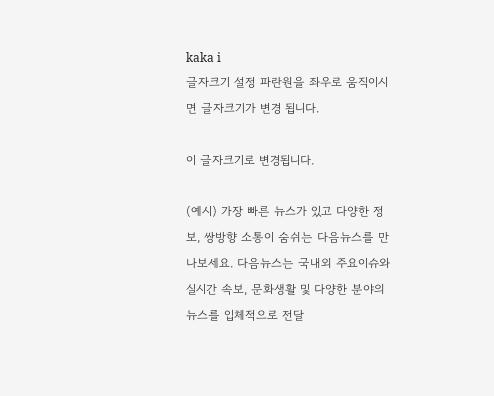kaka i
글자크기 설정 파란원을 좌우로 움직이시면 글자크기가 변경 됩니다.

이 글자크기로 변경됩니다.

(예시) 가장 빠른 뉴스가 있고 다양한 정보, 쌍방향 소통이 숨쉬는 다음뉴스를 만나보세요. 다음뉴스는 국내외 주요이슈와 실시간 속보, 문화생활 및 다양한 분야의 뉴스를 입체적으로 전달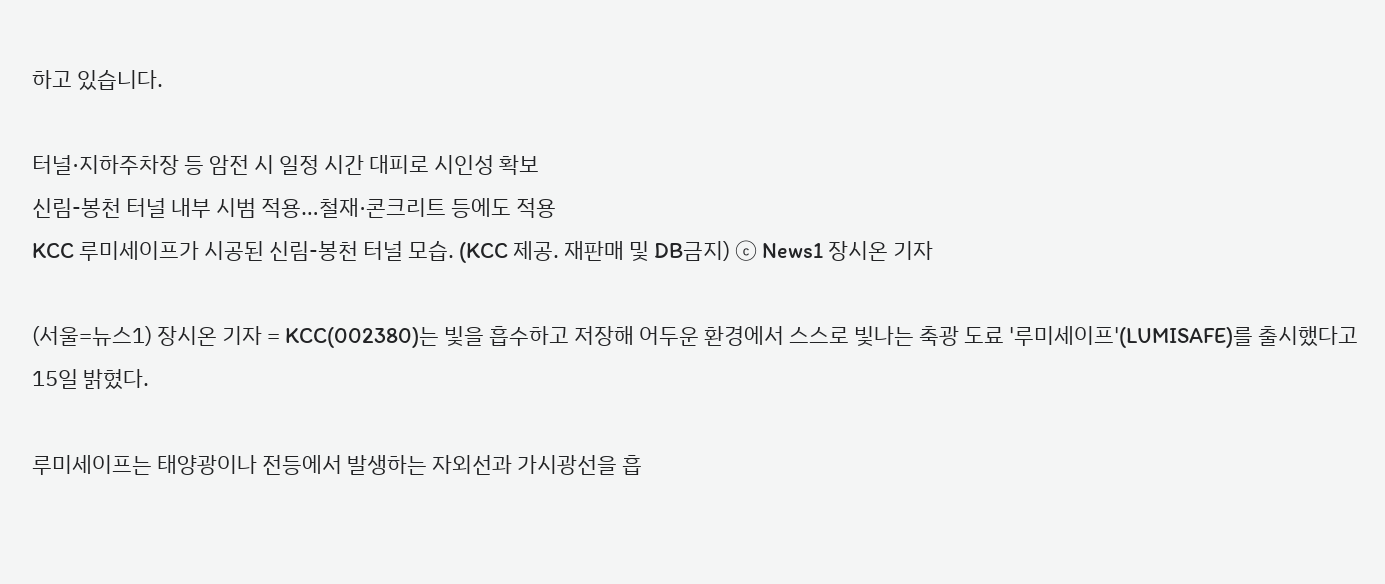하고 있습니다.

터널·지하주차장 등 암전 시 일정 시간 대피로 시인성 확보
신림-봉천 터널 내부 시범 적용…철재·콘크리트 등에도 적용
KCC 루미세이프가 시공된 신림-봉천 터널 모습. (KCC 제공. 재판매 및 DB금지) ⓒ News1 장시온 기자

(서울=뉴스1) 장시온 기자 = KCC(002380)는 빛을 흡수하고 저장해 어두운 환경에서 스스로 빛나는 축광 도료 '루미세이프'(LUMISAFE)를 출시했다고 15일 밝혔다.

루미세이프는 태양광이나 전등에서 발생하는 자외선과 가시광선을 흡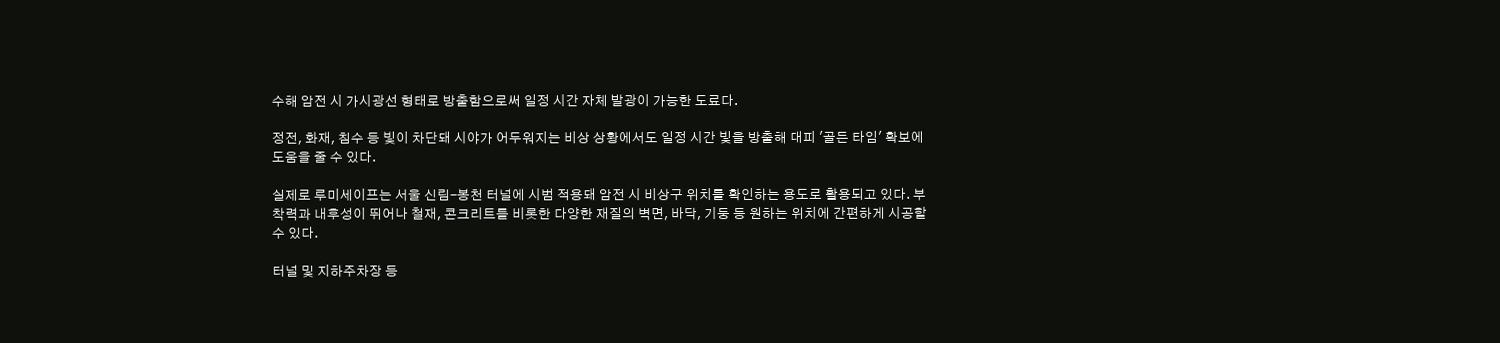수해 암전 시 가시광선 형태로 방출함으로써 일정 시간 자체 발광이 가능한 도료다.

정전, 화재, 침수 등 빛이 차단돼 시야가 어두워지는 비상 상황에서도 일정 시간 빛을 방출해 대피 '골든 타임' 확보에 도움을 줄 수 있다.

실제로 루미세이프는 서울 신림-봉천 터널에 시범 적용돼 암전 시 비상구 위치를 확인하는 용도로 활용되고 있다. 부착력과 내후성이 뛰어나 철재, 콘크리트를 비롯한 다양한 재질의 벽면, 바닥, 기둥 등 원하는 위치에 간편하게 시공할 수 있다.

터널 및 지하주차장 등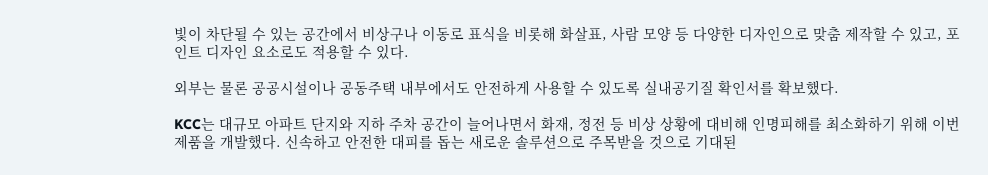빛이 차단될 수 있는 공간에서 비상구나 이동로 표식을 비롯해 화살표, 사람 모양 등 다양한 디자인으로 맞춤 제작할 수 있고, 포인트 디자인 요소로도 적용할 수 있다.

외부는 물론 공공시설이나 공동주택 내부에서도 안전하게 사용할 수 있도록 실내공기질 확인서를 확보했다.

KCC는 대규모 아파트 단지와 지하 주차 공간이 늘어나면서 화재, 정전 등 비상 상황에 대비해 인명피해를 최소화하기 위해 이번 제품을 개발했다. 신속하고 안전한 대피를 돕는 새로운 솔루션으로 주목받을 것으로 기대된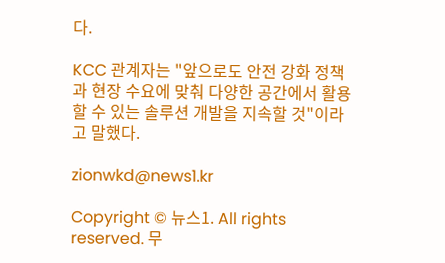다.

KCC 관계자는 "앞으로도 안전 강화 정책과 현장 수요에 맞춰 다양한 공간에서 활용할 수 있는 솔루션 개발을 지속할 것"이라고 말했다.

zionwkd@news1.kr

Copyright © 뉴스1. All rights reserved. 무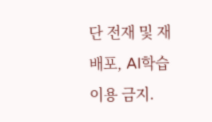단 전재 및 재배포, AI학습 이용 금지.